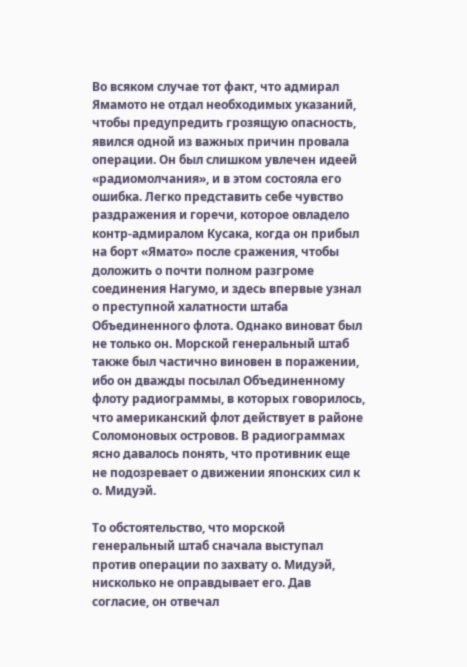Во всяком случае тот факт, что адмирал Ямамото не отдал необходимых указаний, чтобы предупредить грозящую опасность, явился одной из важных причин провала операции. Он был слишком увлечен идеей «радиомолчания», и в этом состояла его ошибка. Легко представить себе чувство раздражения и горечи, которое овладело контр-адмиралом Кусака, когда он прибыл на борт «Ямато» после сражения, чтобы доложить о почти полном разгроме соединения Нагумо, и здесь впервые узнал о преступной халатности штаба Объединенного флота. Однако виноват был не только он. Морской генеральный штаб также был частично виновен в поражении, ибо он дважды посылал Объединенному флоту радиограммы, в которых говорилось, что американский флот действует в районе Соломоновых островов. В радиограммах ясно давалось понять, что противник еще не подозревает о движении японских сил к о. Мидуэй.

То обстоятельство, что морской генеральный штаб сначала выступал против операции по захвату о. Мидуэй, нисколько не оправдывает его. Дав согласие, он отвечал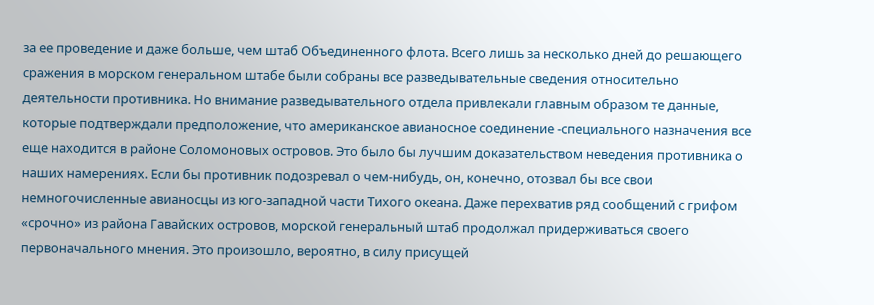за ее проведение и даже больше, чем штаб Объединенного флота. Всего лишь за несколько дней до решающего сражения в морском генеральном штабе были собраны все разведывательные сведения относительно деятельности противника. Но внимание разведывательного отдела привлекали главным образом те данные, которые подтверждали предположение, что американское авианосное соединение -специального назначения все еще находится в районе Соломоновых островов. Это было бы лучшим доказательством неведения противника о наших намерениях. Если бы противник подозревал о чем-нибудь, он, конечно, отозвал бы все свои немногочисленные авианосцы из юго-западной части Тихого океана. Даже перехватив ряд сообщений с грифом «срочно» из района Гавайских островов, морской генеральный штаб продолжал придерживаться своего первоначального мнения. Это произошло, вероятно, в силу присущей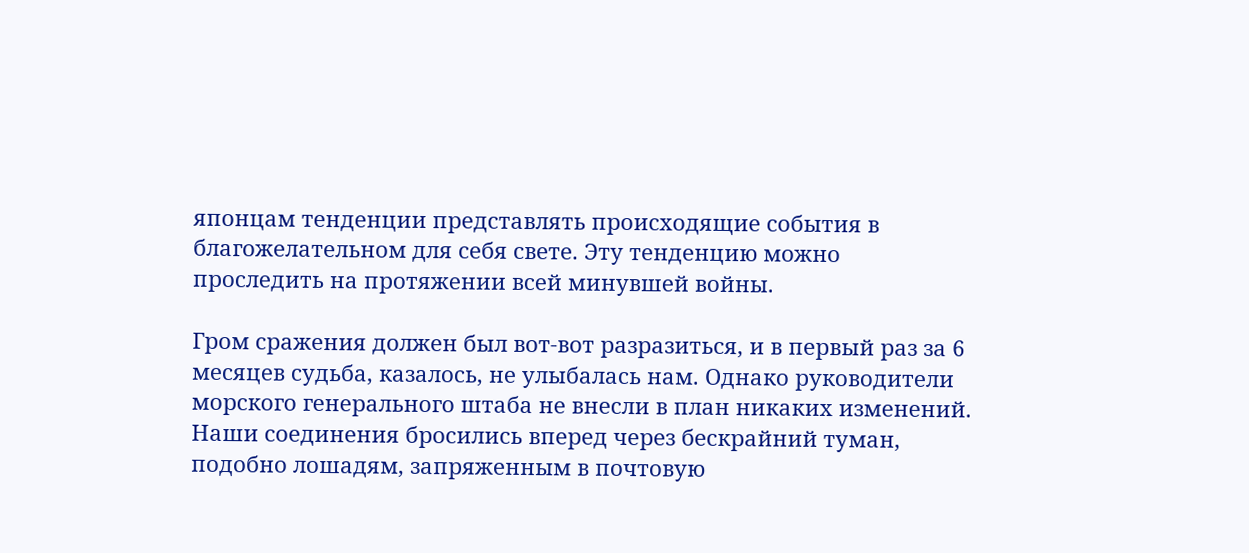японцам тенденции представлять происходящие события в благожелательном для себя свете. Эту тенденцию можно проследить на протяжении всей минувшей войны.

Гром сражения должен был вот-вот разразиться, и в первый раз за 6 месяцев судьба, казалось, не улыбалась нам. Однако руководители морского генерального штаба не внесли в план никаких изменений. Наши соединения бросились вперед через бескрайний туман, подобно лошадям, запряженным в почтовую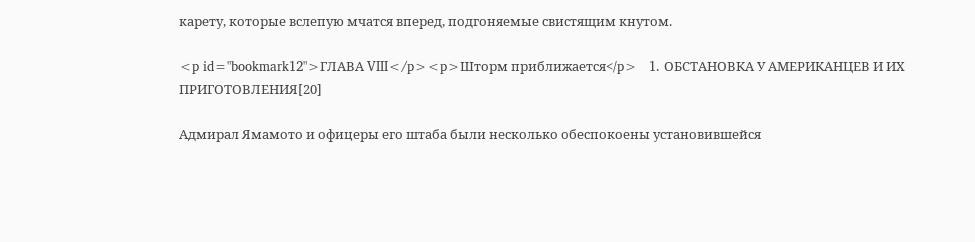карету, которые вслепую мчатся вперед, подгоняемые свистящим кнутом.

<p id="bookmark12">ГЛАВА VIII</p><p>Шторм приближается</p>   1. ОБСТАНОВКА У АМЕРИКАНЦЕВ И ИХ ПРИГОТОВЛЕНИЯ[20]

Адмирал Ямамото и офицеры его штаба были несколько обеспокоены установившейся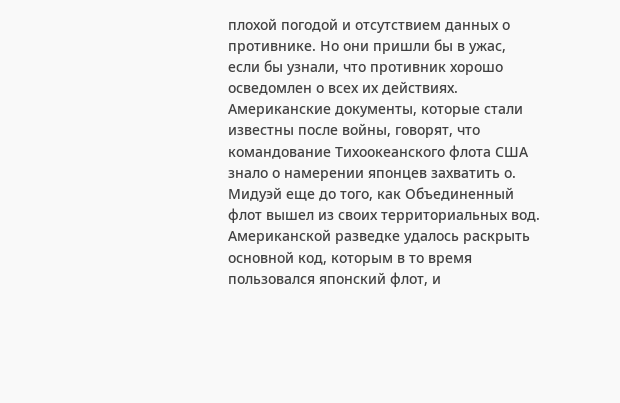плохой погодой и отсутствием данных о противнике. Но они пришли бы в ужас, если бы узнали, что противник хорошо осведомлен о всех их действиях. Американские документы, которые стали известны после войны, говорят, что командование Тихоокеанского флота США знало о намерении японцев захватить о. Мидуэй еще до того, как Объединенный флот вышел из своих территориальных вод. Американской разведке удалось раскрыть основной код, которым в то время пользовался японский флот, и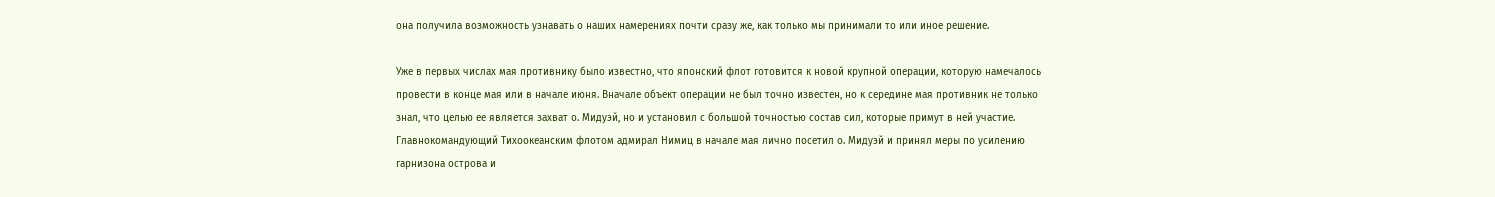она получила возможность узнавать о наших намерениях почти сразу же, как только мы принимали то или иное решение.

Уже в первых числах мая противнику было известно, что японский флот готовится к новой крупной операции, которую намечалось провести в конце мая или в начале июня. Вначале объект операции не был точно известен, но к середине мая противник не только знал, что целью ее является захват о. Мидуэй, но и установил с большой точностью состав сил, которые примут в ней участие. Главнокомандующий Тихоокеанским флотом адмирал Нимиц в начале мая лично посетил о. Мидуэй и принял меры по усилению гарнизона острова и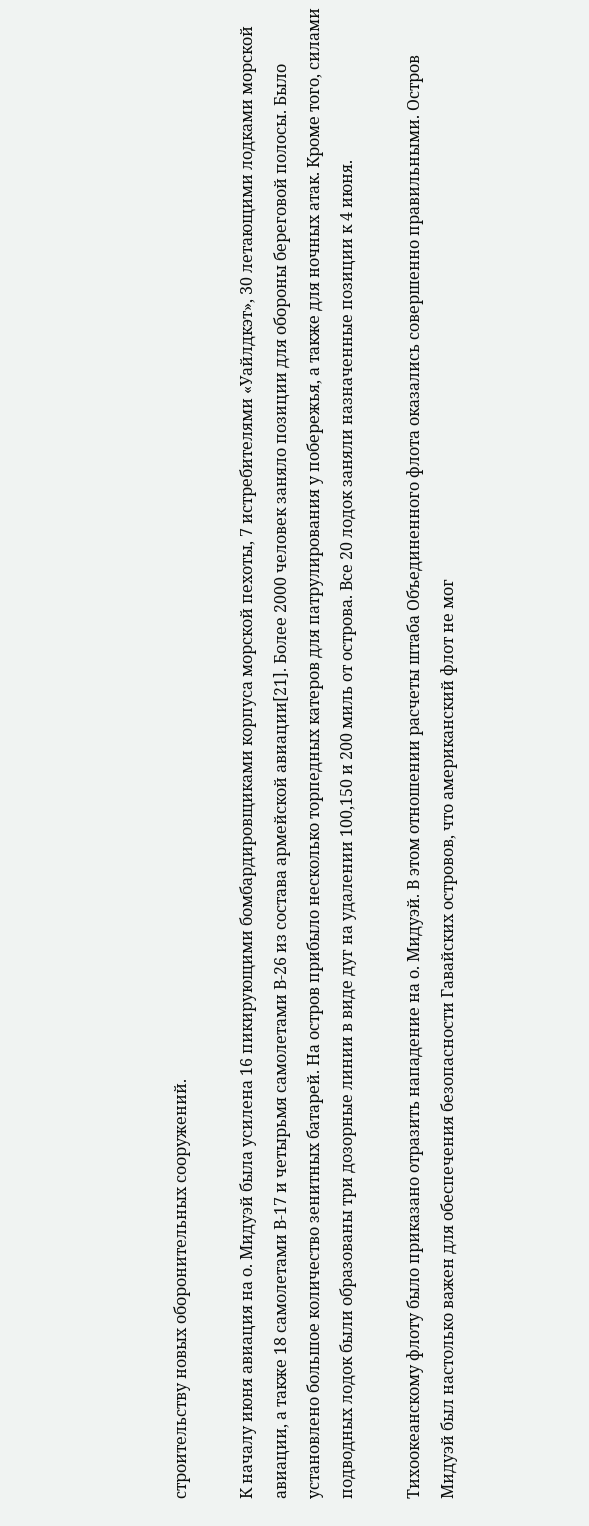строительству новых оборонительных сооружений.

К началу июня авиация на о. Мидуэй была усилена 16 пикирующими бомбардировщиками корпуса морской пехоты, 7 истребителями «Уайлдкэт», 30 летающими лодками морской авиации, а также 18 самолетами В-17 и четырьмя самолетами В-26 из состава армейской авиации[21]. Более 2000 человек заняло позиции для обороны береговой полосы. Было установлено большое количество зенитных батарей. На остров прибыло несколько торпедных катеров для патрулирования у побережья, а также для ночных атак. Кроме того, силами подводных лодок были образованы три дозорные линии в виде дуг на удалении 100,150 и 200 миль от острова. Все 20 лодок заняли назначенные позиции к 4 июня.

Тихоокеанскому флоту было приказано отразить нападение на о. Мидуэй. В этом отношении расчеты штаба Объединенного флота оказались совершенно правильными. Остров Мидуэй был настолько важен для обеспечения безопасности Гавайских островов, что американский флот не мог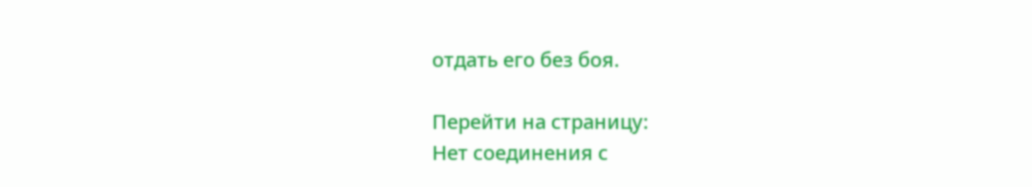отдать его без боя.

Перейти на страницу:
Нет соединения с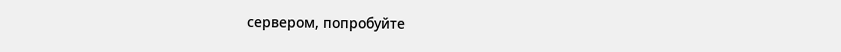сервером, попробуйте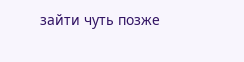зайти чуть позже